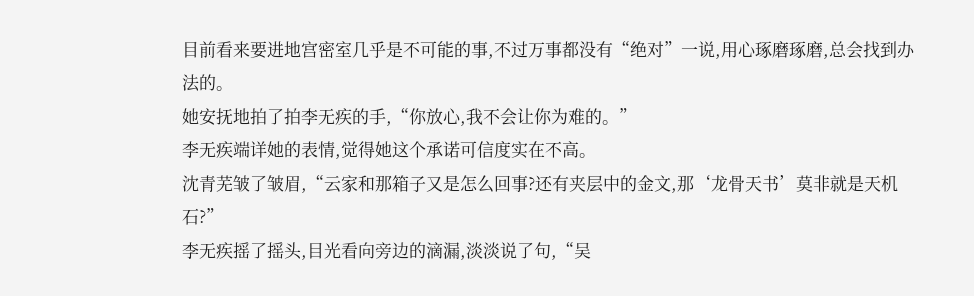目前看来要进地宫密室几乎是不可能的事,不过万事都没有“绝对”一说,用心琢磨琢磨,总会找到办法的。
她安抚地拍了拍李无疾的手,“你放心,我不会让你为难的。”
李无疾端详她的表情,觉得她这个承诺可信度实在不高。
沈青芜皱了皱眉,“云家和那箱子又是怎么回事?还有夹层中的金文,那‘龙骨天书’莫非就是天机石?”
李无疾摇了摇头,目光看向旁边的滴漏,淡淡说了句,“吴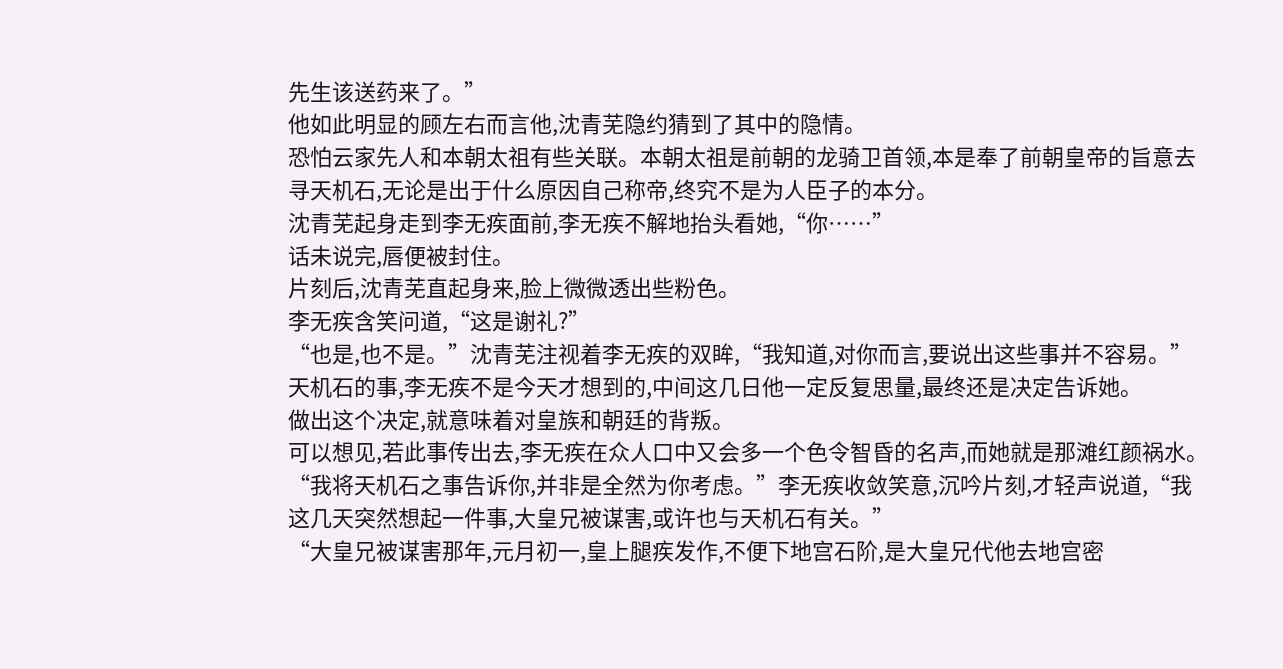先生该送药来了。”
他如此明显的顾左右而言他,沈青芜隐约猜到了其中的隐情。
恐怕云家先人和本朝太祖有些关联。本朝太祖是前朝的龙骑卫首领,本是奉了前朝皇帝的旨意去寻天机石,无论是出于什么原因自己称帝,终究不是为人臣子的本分。
沈青芜起身走到李无疾面前,李无疾不解地抬头看她,“你……”
话未说完,唇便被封住。
片刻后,沈青芜直起身来,脸上微微透出些粉色。
李无疾含笑问道,“这是谢礼?”
“也是,也不是。”沈青芜注视着李无疾的双眸,“我知道,对你而言,要说出这些事并不容易。”
天机石的事,李无疾不是今天才想到的,中间这几日他一定反复思量,最终还是决定告诉她。
做出这个决定,就意味着对皇族和朝廷的背叛。
可以想见,若此事传出去,李无疾在众人口中又会多一个色令智昏的名声,而她就是那滩红颜祸水。
“我将天机石之事告诉你,并非是全然为你考虑。”李无疾收敛笑意,沉吟片刻,才轻声说道,“我这几天突然想起一件事,大皇兄被谋害,或许也与天机石有关。”
“大皇兄被谋害那年,元月初一,皇上腿疾发作,不便下地宫石阶,是大皇兄代他去地宫密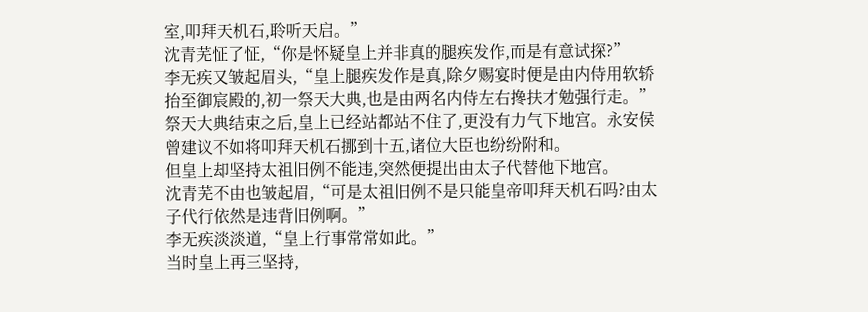室,叩拜天机石,聆听天启。”
沈青芜怔了怔,“你是怀疑皇上并非真的腿疾发作,而是有意试探?”
李无疾又皱起眉头,“皇上腿疾发作是真,除夕赐宴时便是由内侍用软轿抬至御宸殿的,初一祭天大典,也是由两名内侍左右搀扶才勉强行走。”
祭天大典结束之后,皇上已经站都站不住了,更没有力气下地宫。永安侯曾建议不如将叩拜天机石挪到十五,诸位大臣也纷纷附和。
但皇上却坚持太祖旧例不能违,突然便提出由太子代替他下地宫。
沈青芜不由也皱起眉,“可是太祖旧例不是只能皇帝叩拜天机石吗?由太子代行依然是违背旧例啊。”
李无疾淡淡道,“皇上行事常常如此。”
当时皇上再三坚持,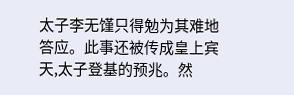太子李无馑只得勉为其难地答应。此事还被传成皇上宾天,太子登基的预兆。然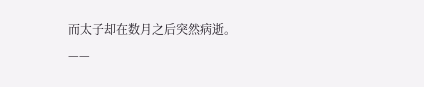而太子却在数月之后突然病逝。
——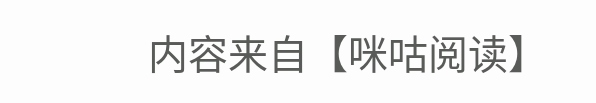内容来自【咪咕阅读】